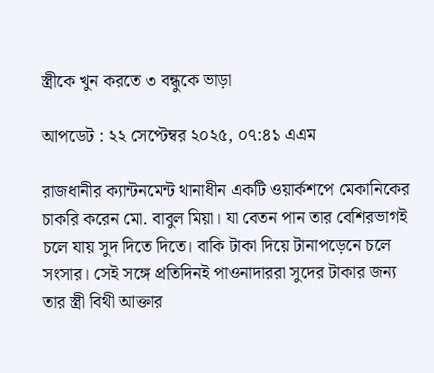স্ত্রীকে খুন করতে ৩ বন্ধুকে ভাড়া

আপডেট : ২২ সেপ্টেম্বর ২০২৫, ০৭:৪১ এএম

রাজধানীর ক্যান্টনমেন্ট থানাধীন একটি ওয়ার্কশপে মেকানিকের চাকরি করেন মো. বাবুল মিয়া। যা বেতন পান তার বেশিরভাগই চলে যায় সুদ দিতে দিতে। বাকি টাকা দিয়ে টানাপড়েনে চলে সংসার। সেই সঙ্গে প্রতিদিনই পাওনাদাররা সুদের টাকার জন্য তার স্ত্রী বিথী আক্তার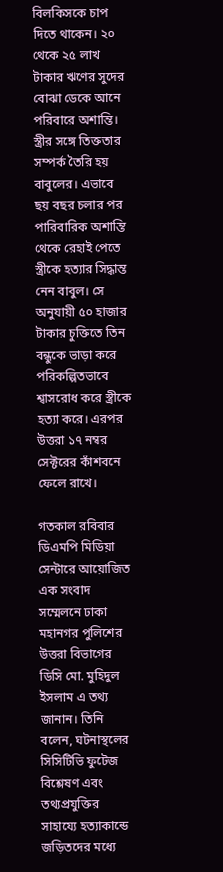বিলকিসকে চাপ দিতে থাকেন। ২০ থেকে ২৫ লাখ টাকার ঋণের সুদের বোঝা ডেকে আনে পরিবারে অশান্তি। স্ত্রীর সঙ্গে তিক্ততার সম্পর্ক তৈরি হয় বাবুলের। এভাবে ছয় বছর চলার পর পারিবারিক অশান্তি থেকে রেহাই পেতে স্ত্রীকে হত্যার সিদ্ধান্ত নেন বাবুল। সে অনুযায়ী ৫০ হাজার টাকার চুক্তিতে তিন বন্ধুকে ভাড়া করে পরিকল্পিতভাবে শ্বাসরোধ করে স্ত্রীকে হত্যা করে। এরপর উত্তরা ১৭ নম্বর সেক্টরের কাঁশবনে ফেলে রাখে।

গতকাল রবিবার ডিএমপি মিডিয়া সেন্টারে আয়োজিত এক সংবাদ সম্মেলনে ঢাকা মহানগর পুলিশের উত্তরা বিভাগের ডিসি মো. মুহিদুল ইসলাম এ তথ্য জানান। তিনি বলেন, ঘটনাস্থলের সিসিটিভি ফুটেজ বিশ্লেষণ এবং তথ্যপ্রযুক্তির সাহায্যে হত্যাকান্ডে জড়িতদের মধ্যে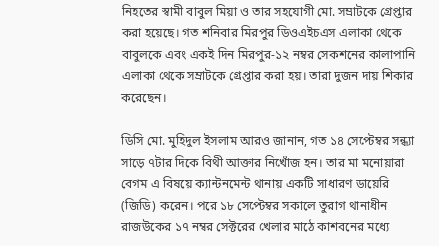নিহতের স্বামী বাবুল মিয়া ও তার সহযোগী মো. সম্রাটকে গ্রেপ্তার করা হয়েছে। গত শনিবার মিরপুর ডিওএইচএস এলাকা থেকে বাবুলকে এবং একই দিন মিরপুর-১২ নম্বর সেকশনের কালাপানি এলাকা থেকে সম্রাটকে গ্রেপ্তার করা হয়। তারা দুজন দায় শিকার করেছেন।

ডিসি মো. মুহিদুল ইসলাম আরও জানান, গত ১৪ সেপ্টেম্বর সন্ধ্যা সাড়ে ৭টার দিকে বিথী আক্তার নিখোঁজ হন। তার মা মনোয়ারা বেগম এ বিষয়ে ক্যান্টনমেন্ট থানায় একটি সাধারণ ডায়েরি (জিডি) করেন। পরে ১৮ সেপ্টেম্বর সকালে তুরাগ থানাধীন রাজউকের ১৭ নম্বর সেক্টরের খেলার মাঠে কাশবনের মধ্যে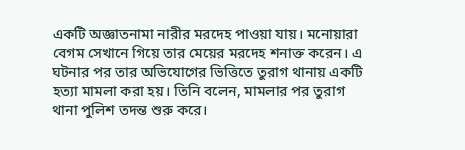একটি অজ্ঞাতনামা নারীর মরদেহ পাওয়া যায়। মনোয়ারা বেগম সেখানে গিয়ে তার মেয়ের মরদেহ শনাক্ত করেন। এ ঘটনার পর তার অভিযোগের ভিত্তিতে তুরাগ থানায় একটি হত্যা মামলা করা হয়। তিনি বলেন, মামলার পর তুরাগ থানা পুলিশ তদন্ত শুরু করে।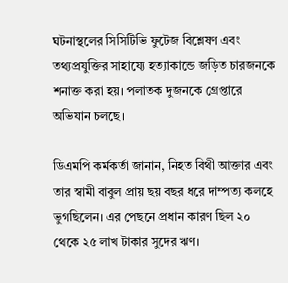ঘটনাস্থলের সিসিটিভি ফুটেজ বিশ্লেষণ এবং তথ্যপ্রযুক্তির সাহায্যে হত্যাকান্ডে জড়িত চারজনকে শনাক্ত করা হয়। পলাতক দুজনকে গ্রেপ্তারে অভিযান চলছে।

ডিএমপি কর্মকর্তা জানান, নিহত বিথী আক্তার এবং তার স্বামী বাবুল প্রায় ছয় বছর ধরে দাম্পত্য কলহে ভুগছিলেন। এর পেছনে প্রধান কারণ ছিল ২০ থেকে ২৫ লাখ টাকার সুদের ঋণ।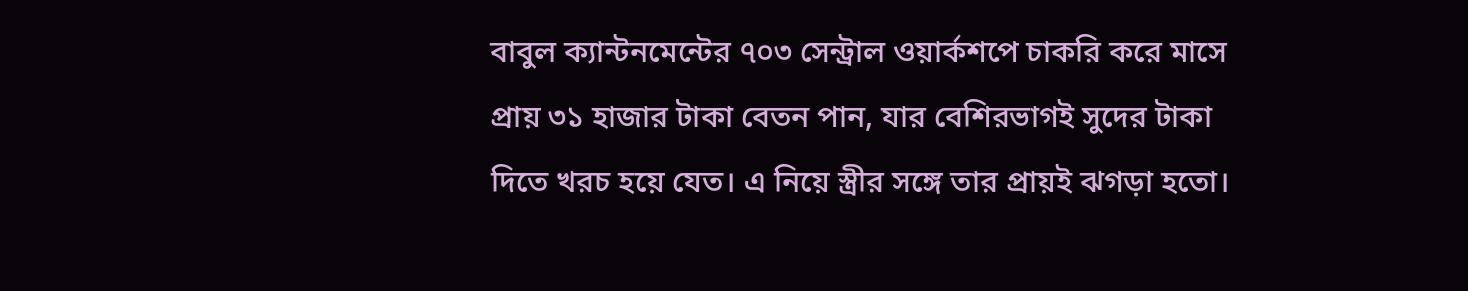বাবুল ক্যান্টনমেন্টের ৭০৩ সেন্ট্রাল ওয়ার্কশপে চাকরি করে মাসে প্রায় ৩১ হাজার টাকা বেতন পান, যার বেশিরভাগই সুদের টাকা দিতে খরচ হয়ে যেত। এ নিয়ে স্ত্রীর সঙ্গে তার প্রায়ই ঝগড়া হতো।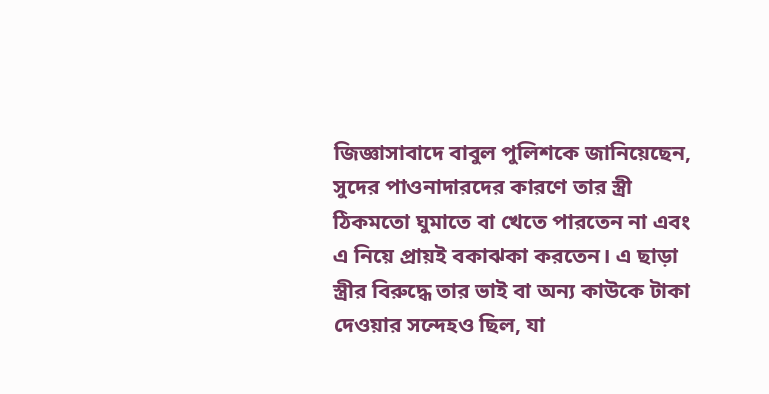জিজ্ঞাসাবাদে বাবুল পুলিশকে জানিয়েছেন, সুদের পাওনাদারদের কারণে তার স্ত্রী ঠিকমতো ঘুমাতে বা খেতে পারতেন না এবং এ নিয়ে প্রায়ই বকাঝকা করতেন। এ ছাড়া স্ত্রীর বিরুদ্ধে তার ভাই বা অন্য কাউকে টাকা দেওয়ার সন্দেহও ছিল, যা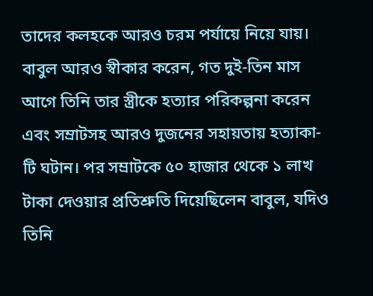তাদের কলহকে আরও চরম পর্যায়ে নিয়ে যায়। বাবুল আরও স্বীকার করেন, গত দুই-তিন মাস আগে তিনি তার স্ত্রীকে হত্যার পরিকল্পনা করেন এবং সম্রাটসহ আরও দুজনের সহায়তায় হত্যাকা-টি ঘটান। পর সম্রাটকে ৫০ হাজার থেকে ১ লাখ টাকা দেওয়ার প্রতিশ্রুতি দিয়েছিলেন বাবুল, যদিও তিনি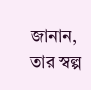জানান, তার স্বল্প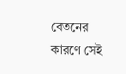বেতনের কারণে সেই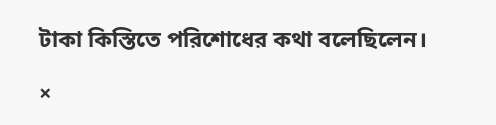টাকা কিস্তিতে পরিশোধের কথা বলেছিলেন।

×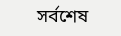সর্বশেষ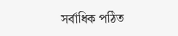সর্বাধিক পঠিত